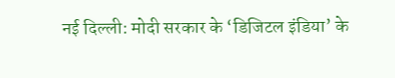नई दिल्ली: मोदी सरकार के ‘डिजिटल इंडिया’ के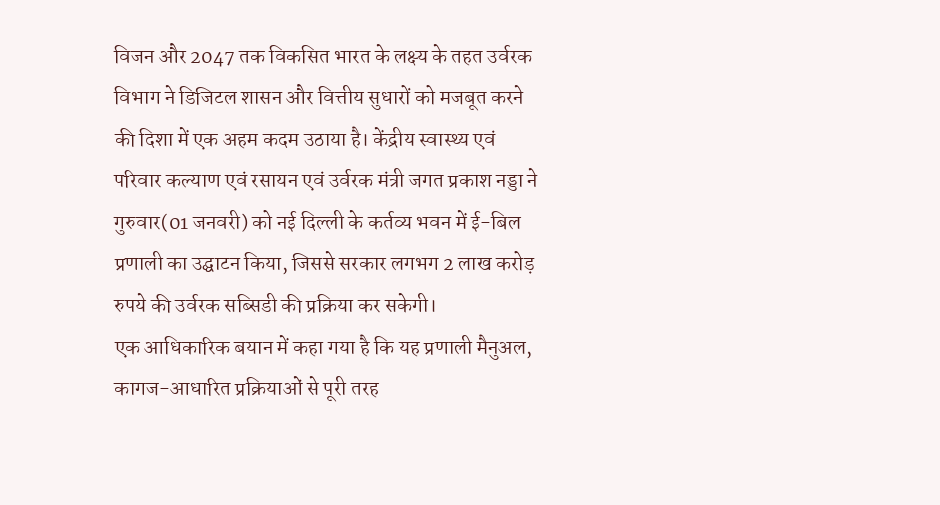विजन और 2047 तक विकसित भारत के लक्ष्य के तहत उर्वरक विभाग ने डिजिटल शासन और वित्तीय सुधारों को मजबूत करने की दिशा में एक अहम कदम उठाया है। केंद्रीय स्वास्थ्य एवं परिवार कल्याण एवं रसायन एवं उर्वरक मंत्री जगत प्रकाश नड्डा ने गुरुवार(01 जनवरी) को नई दिल्ली के कर्तव्य भवन में ई-बिल प्रणाली का उद्घाटन किया, जिससे सरकार लगभग 2 लाख करोड़ रुपये की उर्वरक सब्सिडी की प्रक्रिया कर सकेगी।
एक आधिकारिक बयान में कहा गया है कि यह प्रणाली मैनुअल, कागज-आधारित प्रक्रियाओं से पूरी तरह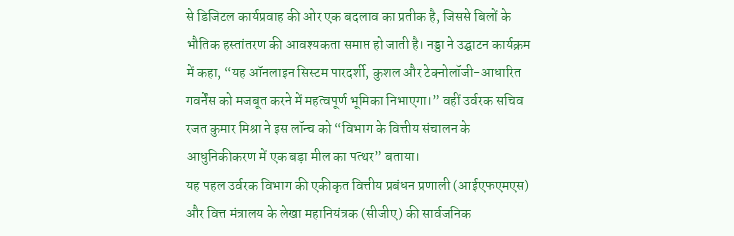से डिजिटल कार्यप्रवाह की ओर एक बदलाव का प्रतीक है, जिससे बिलों के भौतिक हस्तांतरण की आवश्यकता समाप्त हो जाती है। नड्डा ने उद्घाटन कार्यक्रम में कहा, “यह ऑनलाइन सिस्टम पारदर्शी, कुशल और टेक्नोलॉजी-आधारित गवर्नेंस को मजबूत करने में महत्वपूर्ण भूमिका निभाएगा।” वहीं उर्वरक सचिव रजत कुमार मिश्रा ने इस लॉन्च को “विभाग के वित्तीय संचालन के आधुनिकीकरण में एक बड़ा मील का पत्थर” बताया।
यह पहल उर्वरक विभाग की एकीकृत वित्तीय प्रबंधन प्रणाली (आईएफएमएस) और वित्त मंत्रालय के लेखा महानियंत्रक (सीजीए) की सार्वजनिक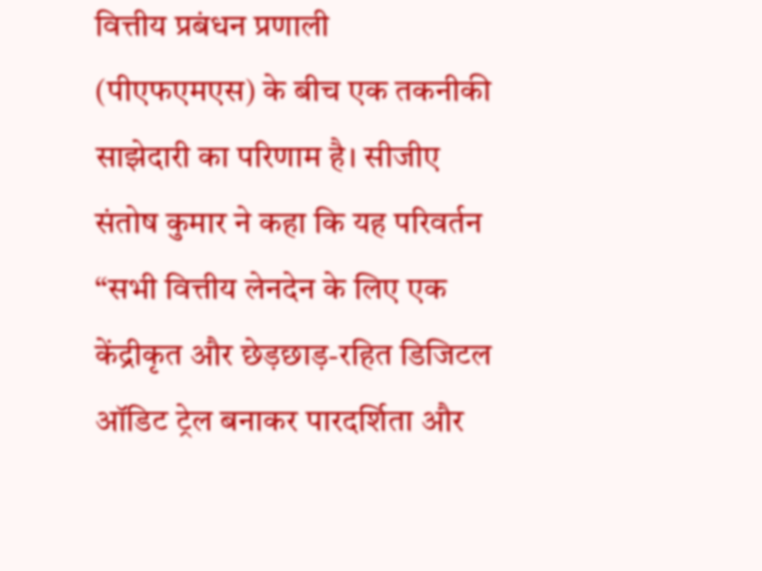वित्तीय प्रबंधन प्रणाली (पीएफएमएस) के बीच एक तकनीकी साझेदारी का परिणाम है। सीजीए संतोष कुमार ने कहा कि यह परिवर्तन “सभी वित्तीय लेनदेन के लिए एक केंद्रीकृत और छेड़छाड़-रहित डिजिटल ऑडिट ट्रेल बनाकर पारदर्शिता और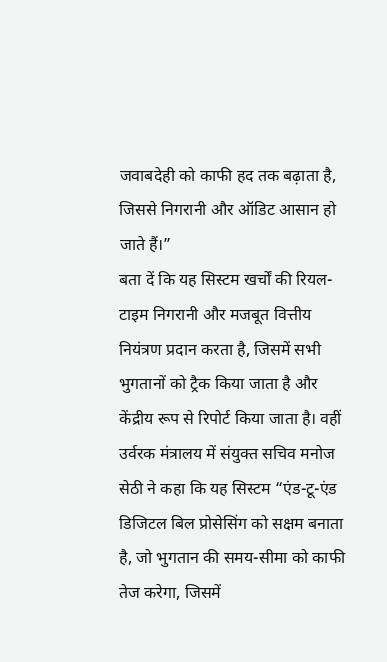जवाबदेही को काफी हद तक बढ़ाता है, जिससे निगरानी और ऑडिट आसान हो जाते हैं।”
बता दें कि यह सिस्टम खर्चों की रियल-टाइम निगरानी और मजबूत वित्तीय नियंत्रण प्रदान करता है, जिसमें सभी भुगतानों को ट्रैक किया जाता है और केंद्रीय रूप से रिपोर्ट किया जाता है। वहीं उर्वरक मंत्रालय में संयुक्त सचिव मनोज सेठी ने कहा कि यह सिस्टम “एंड-टू-एंड डिजिटल बिल प्रोसेसिंग को सक्षम बनाता है, जो भुगतान की समय-सीमा को काफी तेज करेगा, जिसमें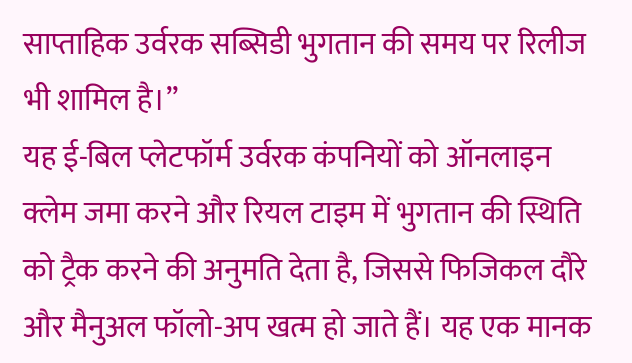साप्ताहिक उर्वरक सब्सिडी भुगतान की समय पर रिलीज भी शामिल है।”
यह ई-बिल प्लेटफॉर्म उर्वरक कंपनियों को ऑनलाइन क्लेम जमा करने और रियल टाइम में भुगतान की स्थिति को ट्रैक करने की अनुमति देता है, जिससे फिजिकल दौरे और मैनुअल फॉलो-अप खत्म हो जाते हैं। यह एक मानक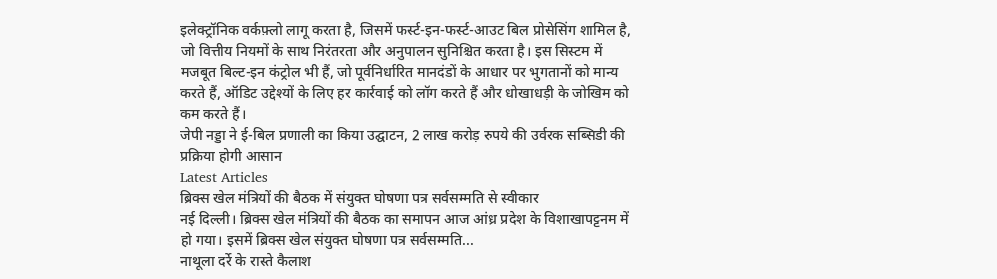इलेक्ट्रॉनिक वर्कफ़्लो लागू करता है, जिसमें फर्स्ट-इन-फर्स्ट-आउट बिल प्रोसेसिंग शामिल है, जो वित्तीय नियमों के साथ निरंतरता और अनुपालन सुनिश्चित करता है। इस सिस्टम में मजबूत बिल्ट-इन कंट्रोल भी हैं, जो पूर्वनिर्धारित मानदंडों के आधार पर भुगतानों को मान्य करते हैं, ऑडिट उद्देश्यों के लिए हर कार्रवाई को लॉग करते हैं और धोखाधड़ी के जोखिम को कम करते हैं।
जेपी नड्डा ने ई-बिल प्रणाली का किया उद्घाटन, 2 लाख करोड़ रुपये की उर्वरक सब्सिडी की प्रक्रिया होगी आसान
Latest Articles
ब्रिक्स खेल मंत्रियों की बैठक में संयुक्त घोषणा पत्र सर्वसम्मति से स्वीकार
नई दिल्ली। ब्रिक्स खेल मंत्रियों की बैठक का समापन आज आंध्र प्रदेश के विशाखापट्टनम में हो गया। इसमें ब्रिक्स खेल संयुक्त घोषणा पत्र सर्वसम्मति...
नाथूला दर्रे के रास्ते कैलाश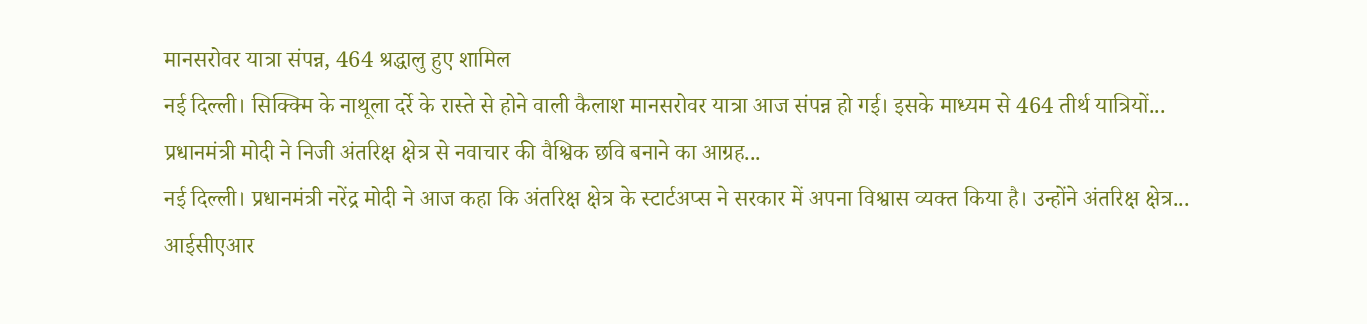मानसरोवर यात्रा संपन्न, 464 श्रद्धालु हुए शामिल
नई दिल्ली। सिक्क्मि के नाथूला दर्रे के रास्ते से होने वाली कैलाश मानसरोवर यात्रा आज संपन्न हो गई। इसके माध्यम से 464 तीर्थ यात्रियों...
प्रधानमंत्री मोदी ने निजी अंतरिक्ष क्षेत्र से नवाचार की वैश्विक छवि बनाने का आग्रह...
नई दिल्ली। प्रधानमंत्री नरेंद्र मोदी ने आज कहा कि अंतरिक्ष क्षेत्र के स्टार्टअप्स ने सरकार में अपना विश्वास व्यक्त किया है। उन्होंने अंतरिक्ष क्षेत्र...
आईसीएआर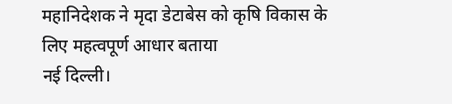महानिदेशक ने मृदा डेटाबेस को कृषि विकास के लिए महत्वपूर्ण आधार बताया
नई दिल्ली।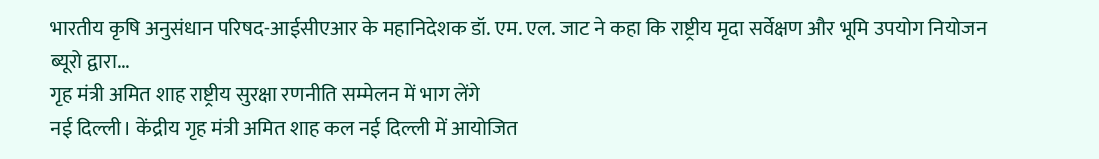भारतीय कृषि अनुसंधान परिषद-आईसीएआर के महानिदेशक डॉ. एम. एल. जाट ने कहा कि राष्ट्रीय मृदा सर्वेक्षण और भूमि उपयोग नियोजन ब्यूरो द्वारा...
गृह मंत्री अमित शाह राष्ट्रीय सुरक्षा रणनीति सम्मेलन में भाग लेंगे
नई दिल्ली। केंद्रीय गृह मंत्री अमित शाह कल नई दिल्ली में आयोजित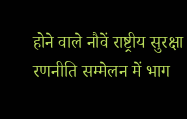होने वाले नौवें राष्ट्रीय सुरक्षा रणनीति सम्मेलन में भाग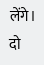लेंगे।
दो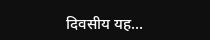दिवसीय यह...